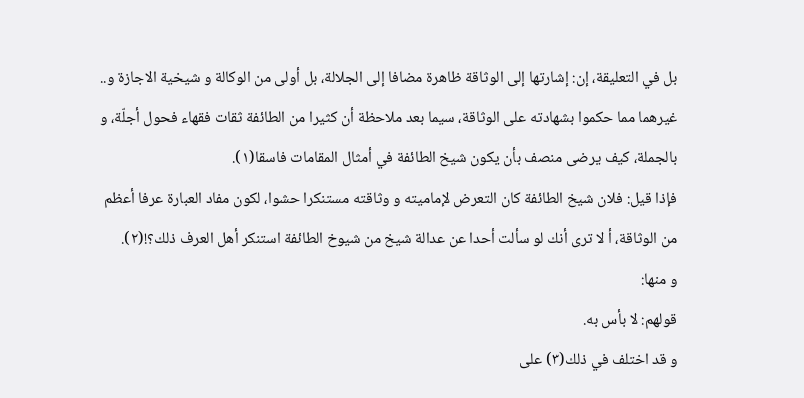بل في التعليقة، إن: إشارتها إلى الوثاقة ظاهرة مضافا إلى الجلالة، بل أولى من الوكالة و شيخية الاجازة و.. غيرهما مما حكموا بشهادته على الوثاقة، سيما بعد ملاحظة أن كثيرا من الطائفة ثقات فقهاء فحول أجلّة، و بالجملة، كيف يرضى منصف بأن يكون شيخ الطائفة في أمثال المقامات فاسقا(١).
فإذا قيل: فلان شيخ الطائفة كان التعرض لإماميته و وثاقته مستنكرا حشوا، لكون مفاد العبارة عرفا أعظم من الوثاقة، أ لا ترى أنك لو سألت أحدا عن عدالة شيخ من شيوخ الطائفة استنكر أهل العرف ذلك؟!(٢).
و منها:
قولهم: لا بأس به.
و قد اختلف في ذلك(٣) على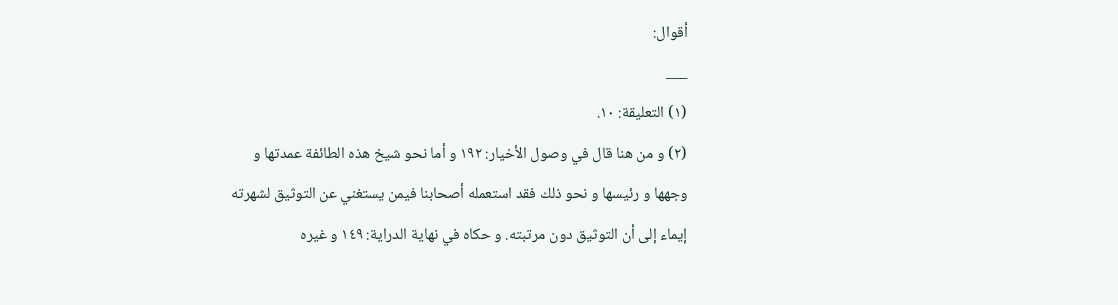أقوال:
___
(١) التعليقة: ١٠.
(٢) و من هنا قال في وصول الأخيار: ١٩٢ و أما نحو شيخ هذه الطائفة عمدتها و وجهها و رئيسها و نحو ذلك فقد استعمله أصحابنا فيمن يستغني عن التوثيق لشهرته إيماء إلى أن التوثيق دون مرتبته. و حكاه في نهاية الدراية: ١٤٩ و غيره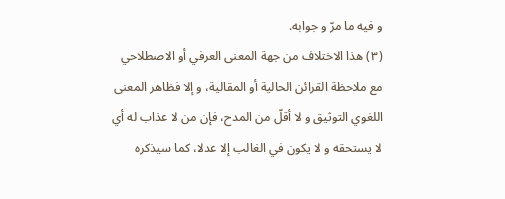و فيه ما مرّ و جوابه.
(٣) هذا الاختلاف من جهة المعنى العرفي أو الاصطلاحي مع ملاحظة القرائن الحالية أو المقالية، و إلا فظاهر المعنى اللغوي التوثيق و لا أقلّ من المدح، فإن من لا عذاب له أي لا يستحقه و لا يكون في الغالب إلا عدلا، كما سيذكره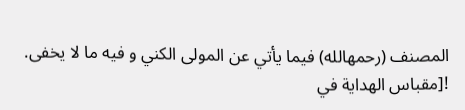المصنف (رحمهالله) فيما يأتي عن المولى الكني و فيه ما لا يخفى.
![مقباس الهداية في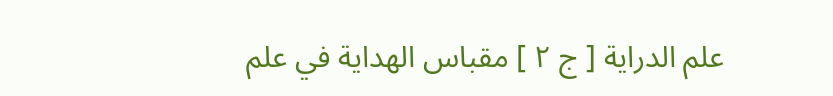علم الدراية [ ج ٢ ] مقباس الهداية في علم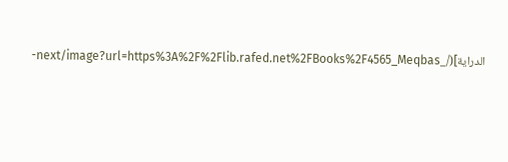الدراية](/_next/image?url=https%3A%2F%2Flib.rafed.net%2FBooks%2F4565_Meqbas-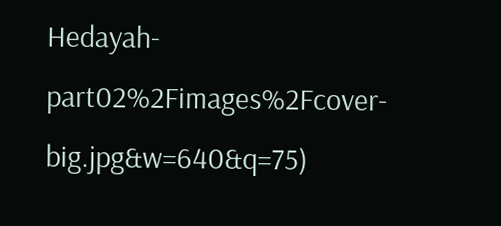Hedayah-part02%2Fimages%2Fcover-big.jpg&w=640&q=75)